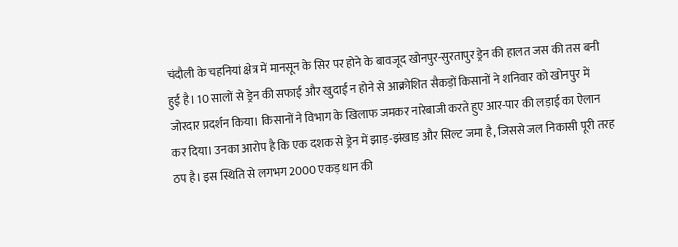चंदौली के चहनियां क्षेत्र में मानसून के सिर पर होने के बावजूद खोनपुर-सुरतापुर ड्रेन की हालत जस की तस बनी हुई है। 10 सालों से ड्रेन की सफाई और खुदाई न होने से आक्रोशित सैकड़ों किसानों ने शनिवार को खोनपुर में जोरदार प्रदर्शन किया। किसानों ने विभाग के खिलाफ जमकर नारेबाजी करते हुए आर-पार की लड़ाई का ऐलान कर दिया। उनका आरोप है कि एक दशक से ड्रेन में झाड़-झंखाड़ और सिल्ट जमा है, जिससे जल निकासी पूरी तरह ठप है। इस स्थिति से लगभग 2000 एकड़ धान की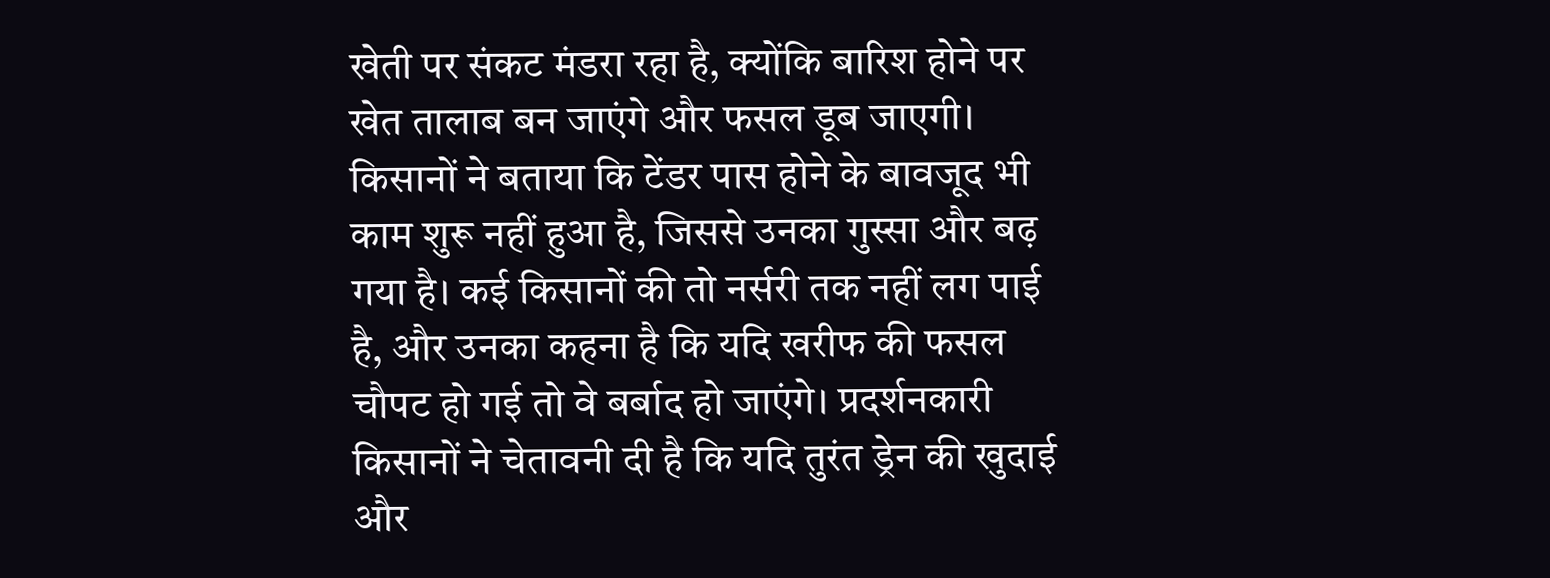खेती पर संकट मंडरा रहा है, क्योंकि बारिश होने पर खेत तालाब बन जाएंगे और फसल डूब जाएगी। किसानों ने बताया कि टेंडर पास होने के बावजूद भी काम शुरू नहीं हुआ है, जिससे उनका गुस्सा और बढ़ गया है। कई किसानों की तो नर्सरी तक नहीं लग पाई है, और उनका कहना है कि यदि खरीफ की फसल चौपट हो गई तो वे बर्बाद हो जाएंगे। प्रदर्शनकारी किसानों ने चेतावनी दी है कि यदि तुरंत ड्रेन की खुदाई और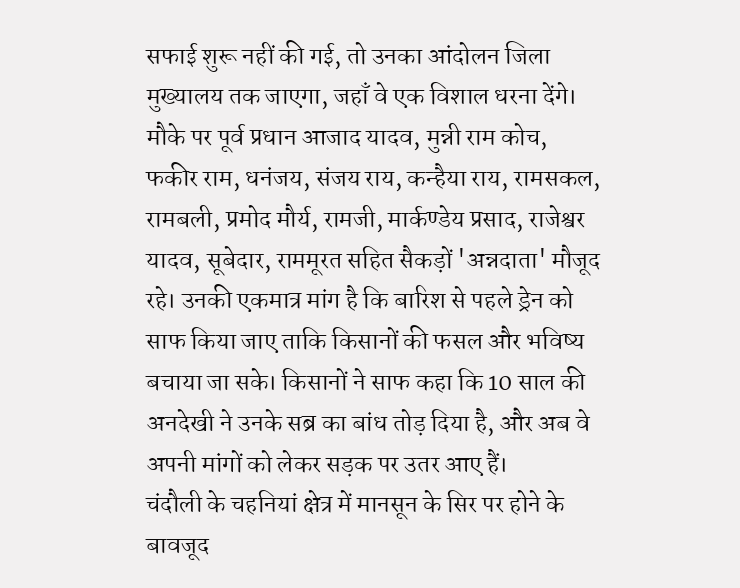सफाई शुरू नहीं की गई, तो उनका आंदोलन जिला मुख्यालय तक जाएगा, जहाँ वे एक विशाल धरना देंगे। मौके पर पूर्व प्रधान आजाद यादव, मुन्नी राम कोच, फकीर राम, धनंजय, संजय राय, कन्हैया राय, रामसकल, रामबली, प्रमोद मौर्य, रामजी, मार्कण्डेय प्रसाद, राजेश्वर यादव, सूबेदार, राममूरत सहित सैकड़ों 'अन्नदाता' मौजूद रहे। उनकी एकमात्र मांग है कि बारिश से पहले ड्रेन को साफ किया जाए ताकि किसानों की फसल और भविष्य बचाया जा सके। किसानों ने साफ कहा कि 10 साल की अनदेखी ने उनके सब्र का बांध तोड़ दिया है, और अब वे अपनी मांगों को लेकर सड़क पर उतर आए हैं।
चंदौली के चहनियां क्षेत्र में मानसून के सिर पर होने के बावजूद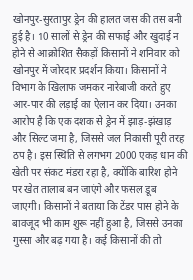खोनपुर-सुरतापुर ड्रेन की हालत जस की तस बनी हुई है। 10 सालों से ड्रेन की सफाई और खुदाई न होने से आक्रोशित सैकड़ों किसानों ने शनिवार को खोनपुर में जोरदार प्रदर्शन किया। किसानों ने विभाग के खिलाफ जमकर नारेबाजी करते हुए आर-पार की लड़ाई का ऐलान कर दिया। उनका आरोप है कि एक दशक से ड्रेन में झाड़-झंखाड़ और सिल्ट जमा है, जिससे जल निकासी पूरी तरह ठप है। इस स्थिति से लगभग 2000 एकड़ धान की खेती पर संकट मंडरा रहा है, क्योंकि बारिश होने पर खेत तालाब बन जाएंगे और फसल डूब जाएगी। किसानों ने बताया कि टेंडर पास होने के बावजूद भी काम शुरू नहीं हुआ है, जिससे उनका गुस्सा और बढ़ गया है। कई किसानों की तो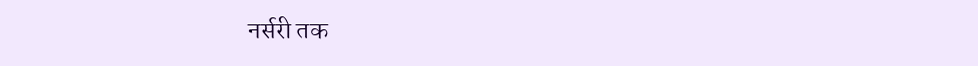नर्सरी तक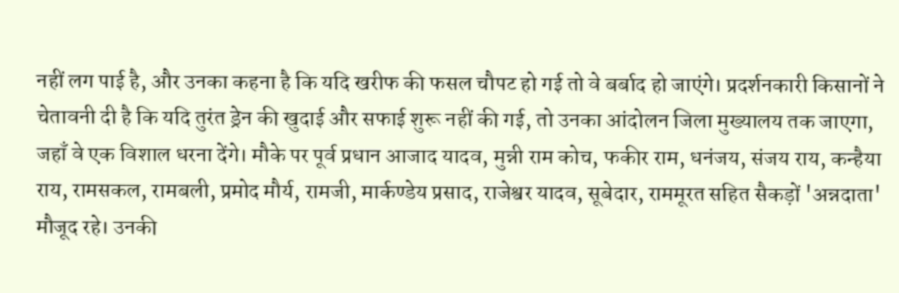नहीं लग पाई है, और उनका कहना है कि यदि खरीफ की फसल चौपट हो गई तो वे बर्बाद हो जाएंगे। प्रदर्शनकारी किसानों ने चेतावनी दी है कि यदि तुरंत ड्रेन की खुदाई और सफाई शुरू नहीं की गई, तो उनका आंदोलन जिला मुख्यालय तक जाएगा, जहाँ वे एक विशाल धरना देंगे। मौके पर पूर्व प्रधान आजाद यादव, मुन्नी राम कोच, फकीर राम, धनंजय, संजय राय, कन्हैया राय, रामसकल, रामबली, प्रमोद मौर्य, रामजी, मार्कण्डेय प्रसाद, राजेश्वर यादव, सूबेदार, राममूरत सहित सैकड़ों 'अन्नदाता' मौजूद रहे। उनकी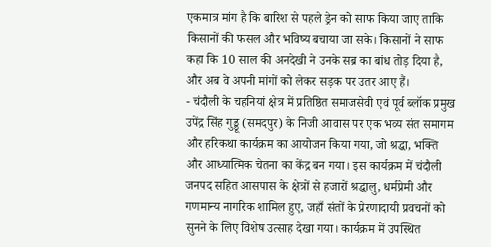एकमात्र मांग है कि बारिश से पहले ड्रेन को साफ किया जाए ताकि किसानों की फसल और भविष्य बचाया जा सके। किसानों ने साफ कहा कि 10 साल की अनदेखी ने उनके सब्र का बांध तोड़ दिया है, और अब वे अपनी मांगों को लेकर सड़क पर उतर आए हैं।
- चंदौली के चहनियां क्षेत्र में प्रतिष्ठित समाजसेवी एवं पूर्व ब्लॉक प्रमुख उपेंद्र सिंह गुड्डू (समदपुर) के निजी आवास पर एक भव्य संत समागम और हरिकथा कार्यक्रम का आयोजन किया गया, जो श्रद्धा, भक्ति और आध्यात्मिक चेतना का केंद्र बन गया। इस कार्यक्रम में चंदौली जनपद सहित आसपास के क्षेत्रों से हजारों श्रद्धालु, धर्मप्रेमी और गणमान्य नागरिक शामिल हुए, जहाँ संतों के प्रेरणादायी प्रवचनों को सुनने के लिए विशेष उत्साह देखा गया। कार्यक्रम में उपस्थित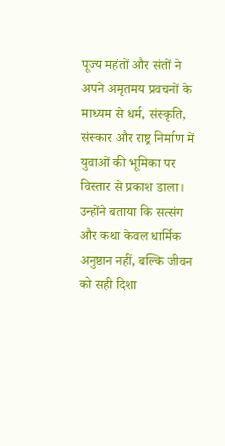पूज्य महंतों और संतों ने अपने अमृतमय प्रवचनों के माध्यम से धर्म, संस्कृति, संस्कार और राष्ट्र निर्माण में युवाओं की भूमिका पर विस्तार से प्रकाश डाला। उन्होंने बताया कि सत्संग और कथा केवल धार्मिक अनुष्ठान नहीं, बल्कि जीवन को सही दिशा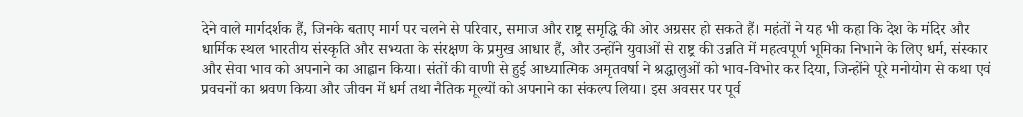देने वाले मार्गदर्शक हैं, जिनके बताए मार्ग पर चलने से परिवार, समाज और राष्ट्र समृद्धि की ओर अग्रसर हो सकते हैं। महंतों ने यह भी कहा कि देश के मंदिर और धार्मिक स्थल भारतीय संस्कृति और सभ्यता के संरक्षण के प्रमुख आधार हैं, और उन्होंने युवाओं से राष्ट्र की उन्नति में महत्वपूर्ण भूमिका निभाने के लिए धर्म, संस्कार और सेवा भाव को अपनाने का आह्वान किया। संतों की वाणी से हुई आध्यात्मिक अमृतवर्षा ने श्रद्धालुओं को भाव-विभोर कर दिया, जिन्होंने पूरे मनोयोग से कथा एवं प्रवचनों का श्रवण किया और जीवन में धर्म तथा नैतिक मूल्यों को अपनाने का संकल्प लिया। इस अवसर पर पूर्व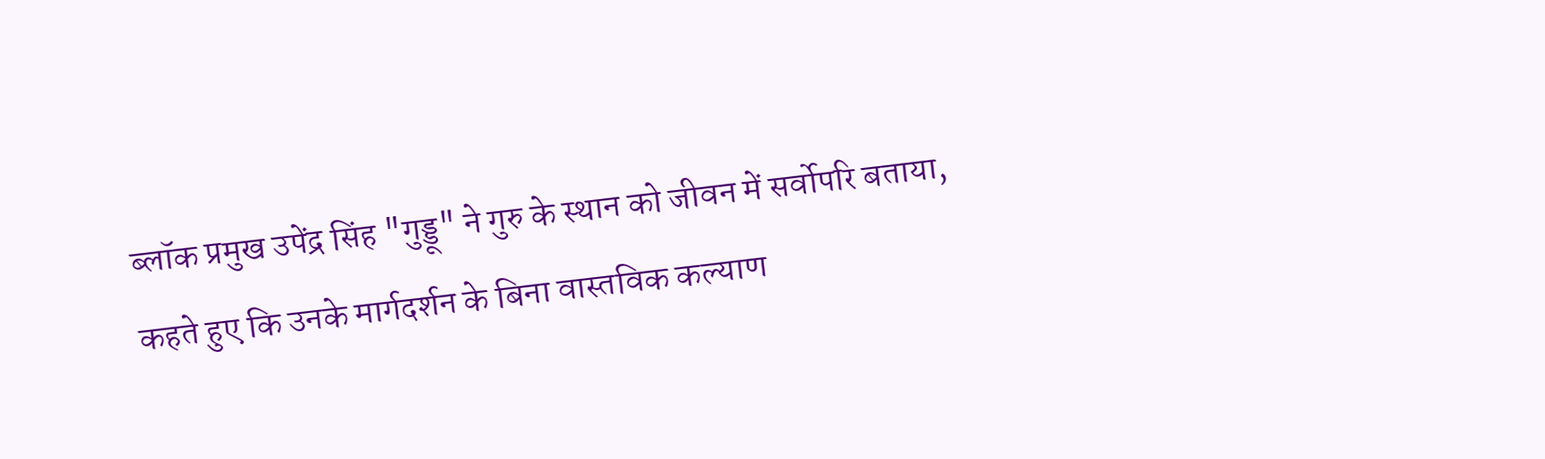ब्लॉक प्रमुख उपेंद्र सिंह "गुड्डू" ने गुरु के स्थान को जीवन में सर्वोपरि बताया, कहते हुए कि उनके मार्गदर्शन के बिना वास्तविक कल्याण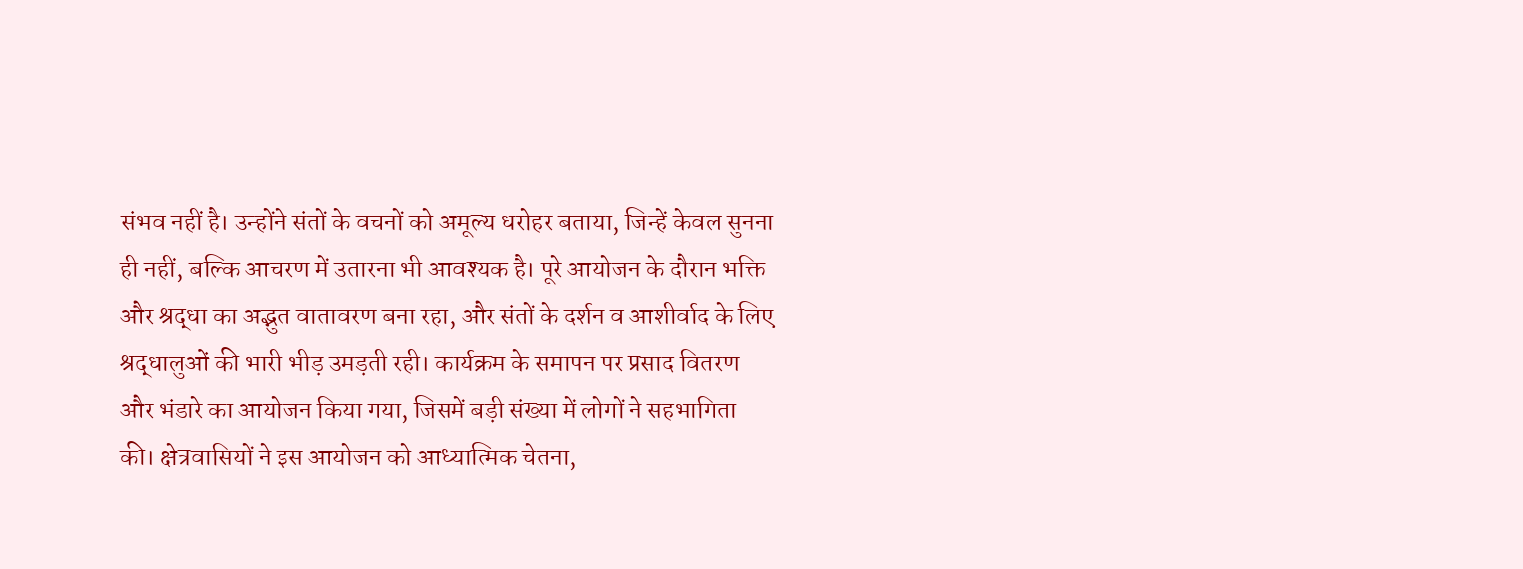संभव नहीं है। उन्होंने संतों के वचनों को अमूल्य धरोहर बताया, जिन्हें केवल सुनना ही नहीं, बल्कि आचरण में उतारना भी आवश्यक है। पूरे आयोजन के दौरान भक्ति और श्रद्धा का अद्भुत वातावरण बना रहा, और संतों के दर्शन व आशीर्वाद के लिए श्रद्धालुओं की भारी भीड़ उमड़ती रही। कार्यक्रम के समापन पर प्रसाद वितरण और भंडारे का आयोजन किया गया, जिसमें बड़ी संख्या में लोगों ने सहभागिता की। क्षेत्रवासियों ने इस आयोजन को आध्यात्मिक चेतना,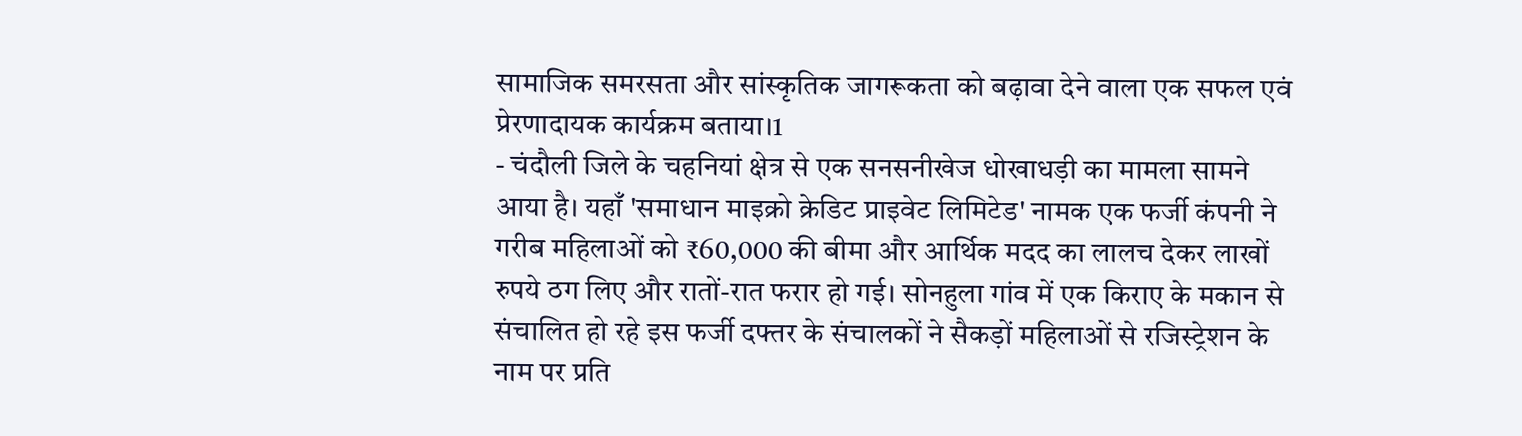सामाजिक समरसता और सांस्कृतिक जागरूकता को बढ़ावा देने वाला एक सफल एवं प्रेरणादायक कार्यक्रम बताया।1
- चंदौली जिले के चहनियां क्षेत्र से एक सनसनीखेज धोखाधड़ी का मामला सामने आया है। यहाँ 'समाधान माइक्रो क्रेडिट प्राइवेट लिमिटेड' नामक एक फर्जी कंपनी ने गरीब महिलाओं को ₹60,000 की बीमा और आर्थिक मदद का लालच देकर लाखों रुपये ठग लिए और रातों-रात फरार हो गई। सोनहुला गांव में एक किराए के मकान से संचालित हो रहे इस फर्जी दफ्तर के संचालकों ने सैकड़ों महिलाओं से रजिस्ट्रेशन के नाम पर प्रति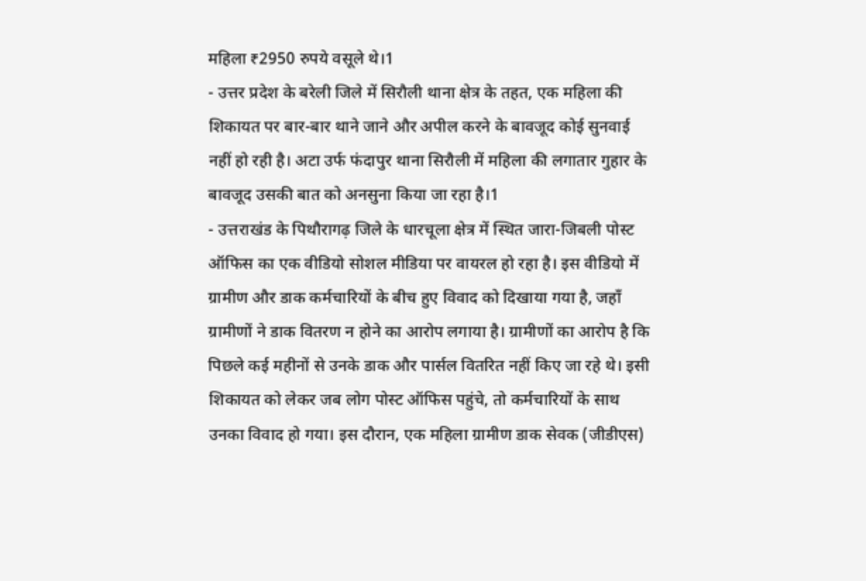महिला ₹2950 रुपये वसूले थे।1
- उत्तर प्रदेश के बरेली जिले में सिरौली थाना क्षेत्र के तहत, एक महिला की शिकायत पर बार-बार थाने जाने और अपील करने के बावजूद कोई सुनवाई नहीं हो रही है। अटा उर्फ फंदापुर थाना सिरौली में महिला की लगातार गुहार के बावजूद उसकी बात को अनसुना किया जा रहा है।1
- उत्तराखंड के पिथौरागढ़ जिले के धारचूला क्षेत्र में स्थित जारा-जिबली पोस्ट ऑफिस का एक वीडियो सोशल मीडिया पर वायरल हो रहा है। इस वीडियो में ग्रामीण और डाक कर्मचारियों के बीच हुए विवाद को दिखाया गया है, जहाँ ग्रामीणों ने डाक वितरण न होने का आरोप लगाया है। ग्रामीणों का आरोप है कि पिछले कई महीनों से उनके डाक और पार्सल वितरित नहीं किए जा रहे थे। इसी शिकायत को लेकर जब लोग पोस्ट ऑफिस पहुंचे, तो कर्मचारियों के साथ उनका विवाद हो गया। इस दौरान, एक महिला ग्रामीण डाक सेवक (जीडीएस)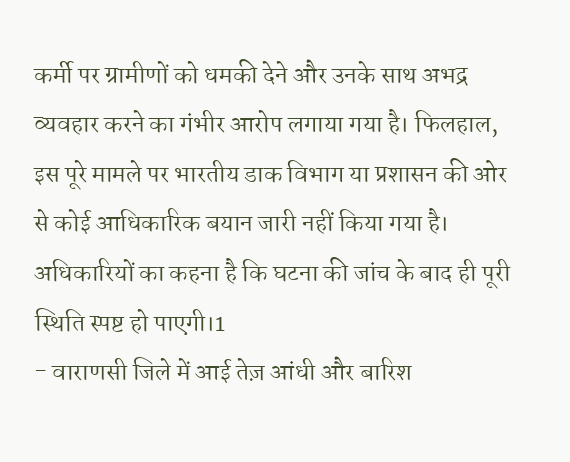कर्मी पर ग्रामीणों को धमकी देने और उनके साथ अभद्र व्यवहार करने का गंभीर आरोप लगाया गया है। फिलहाल, इस पूरे मामले पर भारतीय डाक विभाग या प्रशासन की ओर से कोई आधिकारिक बयान जारी नहीं किया गया है। अधिकारियों का कहना है कि घटना की जांच के बाद ही पूरी स्थिति स्पष्ट हो पाएगी।1
- वाराणसी जिले में आई तेज़ आंधी और बारिश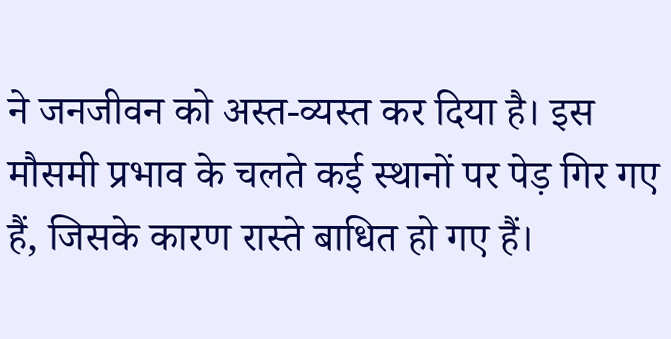ने जनजीवन को अस्त-व्यस्त कर दिया है। इस मौसमी प्रभाव के चलते कई स्थानों पर पेड़ गिर गए हैं, जिसके कारण रास्ते बाधित हो गए हैं।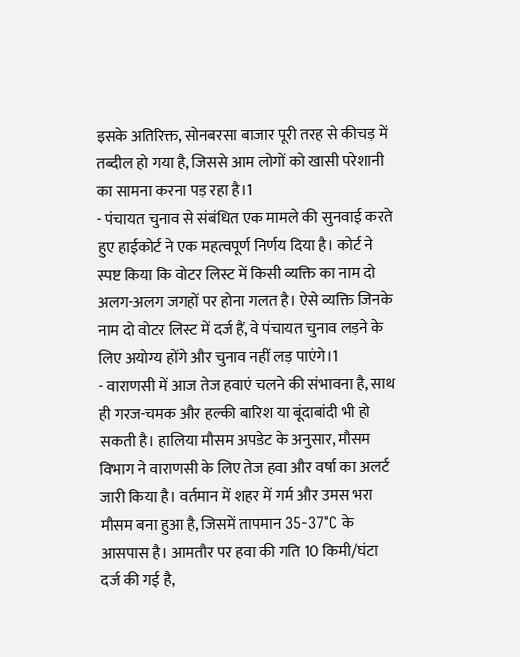इसके अतिरिक्त, सोनबरसा बाजार पूरी तरह से कीचड़ में तब्दील हो गया है, जिससे आम लोगों को खासी परेशानी का सामना करना पड़ रहा है।1
- पंचायत चुनाव से संबंधित एक मामले की सुनवाई करते हुए हाईकोर्ट ने एक महत्वपूर्ण निर्णय दिया है। कोर्ट ने स्पष्ट किया कि वोटर लिस्ट में किसी व्यक्ति का नाम दो अलग-अलग जगहों पर होना गलत है। ऐसे व्यक्ति जिनके नाम दो वोटर लिस्ट में दर्ज हैं, वे पंचायत चुनाव लड़ने के लिए अयोग्य होंगे और चुनाव नहीं लड़ पाएंगे।1
- वाराणसी में आज तेज हवाएं चलने की संभावना है, साथ ही गरज-चमक और हल्की बारिश या बूंदाबांदी भी हो सकती है। हालिया मौसम अपडेट के अनुसार, मौसम विभाग ने वाराणसी के लिए तेज हवा और वर्षा का अलर्ट जारी किया है। वर्तमान में शहर में गर्म और उमस भरा मौसम बना हुआ है, जिसमें तापमान 35-37°C के आसपास है। आमतौर पर हवा की गति 10 किमी/घंटा दर्ज की गई है,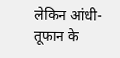लेकिन आंधी-तूफान के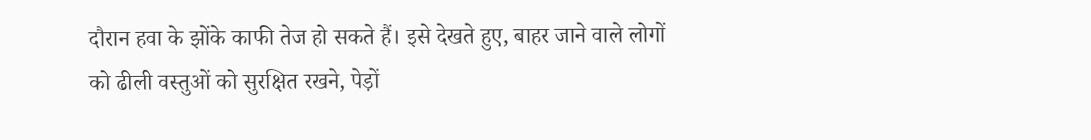दौरान हवा के झोंके काफी तेज हो सकते हैं। इसे देखते हुए, बाहर जाने वाले लोगों को ढीली वस्तुओं को सुरक्षित रखने, पेड़ों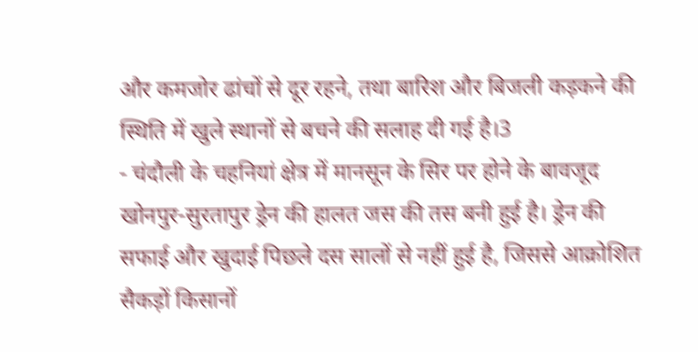और कमजोर ढांचों से दूर रहने, तथा बारिश और बिजली कड़कने की स्थिति में खुले स्थानों से बचने की सलाह दी गई है।3
- चंदौली के चहनियां क्षेत्र में मानसून के सिर पर होने के बावजूद खोनपुर-सुरतापुर ड्रेन की हालत जस की तस बनी हुई है। ड्रेन की सफाई और खुदाई पिछले दस सालों से नहीं हुई है, जिससे आक्रोशित सैकड़ों किसानों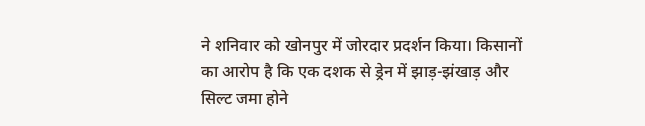ने शनिवार को खोनपुर में जोरदार प्रदर्शन किया। किसानों का आरोप है कि एक दशक से ड्रेन में झाड़-झंखाड़ और सिल्ट जमा होने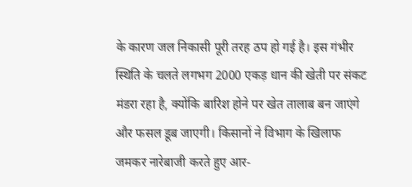के कारण जल निकासी पूरी तरह ठप हो गई है। इस गंभीर स्थिति के चलते लगभग 2000 एकड़ धान की खेती पर संकट मंडरा रहा है, क्योंकि बारिश होने पर खेत तालाब बन जाएंगे और फसल डूब जाएगी। किसानों ने विभाग के खिलाफ जमकर नारेबाजी करते हुए आर-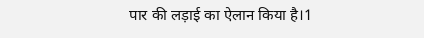पार की लड़ाई का ऐलान किया है।1